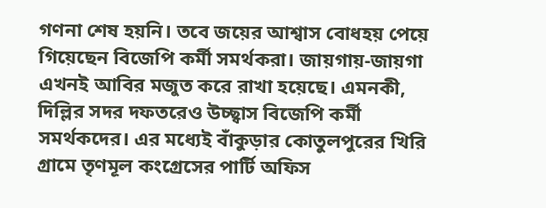গণনা শেষ হয়নি। তবে জয়ের আশ্বাস বোধহয় পেয়ে গিয়েছেন বিজেপি কর্মী সমর্থকরা। জায়গায়-জায়গা এখনই আবির মজুত করে রাখা হয়েছে। এমনকী, দিল্লির সদর দফতরেও উচ্ছ্বাস বিজেপি কর্মী সমর্থকদের। এর মধ্যেই বাঁকুড়ার কোতুলপুরের খিরি গ্রামে তৃণমূল কংগ্রেসের পার্টি অফিস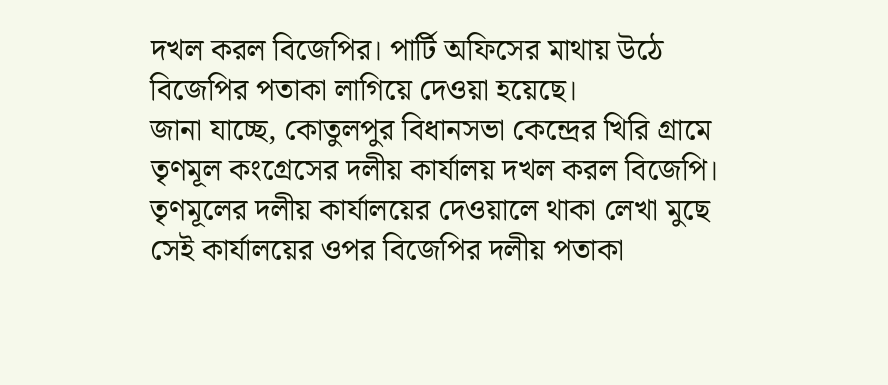দখল করল বিজেপির। পার্টি অফিসের মাথায় উঠে বিজেপির পতাকা লাগিয়ে দেওয়া হয়েছে।
জানা যাচ্ছে, কোতুলপুর বিধানসভা কেন্দ্রের খিরি গ্রামে তৃণমূল কংগ্রেসের দলীয় কার্যালয় দখল করল বিজেপি। তৃণমূলের দলীয় কার্যালয়ের দেওয়ালে থাকা লেখা মুছে সেই কার্যালয়ের ওপর বিজেপির দলীয় পতাকা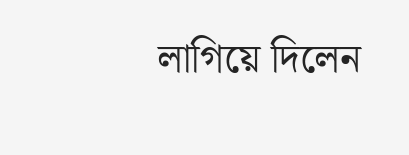লাগিয়ে দিলেন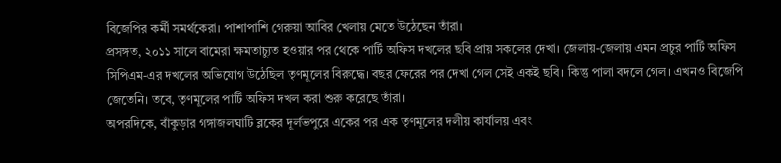বিজেপির কর্মী সমর্থকেরা। পাশাপাশি গেরুয়া আবির খেলায় মেতে উঠেছেন তাঁরা।
প্রসঙ্গত, ২০১১ সালে বামেরা ক্ষমতাচ্যুত হওয়ার পর থেকে পার্টি অফিস দখলের ছবি প্রায় সকলের দেখা। জেলায়-জেলায় এমন প্রচুর পার্টি অফিস সিপিএম-এর দখলের অভিযোগ উঠেছিল তৃণমূলের বিরুদ্ধে। বছর ফেরের পর দেখা গেল সেই একই ছবি। কিন্তু পালা বদলে গেল। এখনও বিজেপি জেতেনি। তবে, তৃণমূলের পার্টি অফিস দখল করা শুরু করেছে তাঁরা।
অপরদিকে, বাঁকুড়ার গঙ্গাজলঘাটি ব্লকের দূর্লভপুরে একের পর এক তৃণমূলের দলীয় কার্যালয় এবং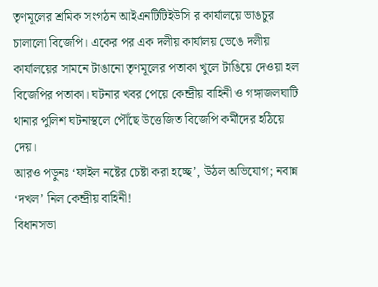তৃণমূলের শ্রমিক সংগঠন আইএনটিটিইউসি র কার্যালয়ে ভাঙচুর চালালো বিজেপি। একের পর এক দলীয় কার্যালয় ভেঙে দলীয় কার্যালয়ের সামনে টাঙানো তৃণমূলের পতাকা খুলে টাঙিয়ে দেওয়া হল বিজেপির পতাকা। ঘটনার খবর পেয়ে কেন্দ্রীয় বাহিনী ও গঙ্গাজলঘাটি থানার পুলিশ ঘটনাস্থলে পৌঁছে উত্তেজিত বিজেপি কর্মীদের হঠিয়ে দেয়।
আরও পড়ুনঃ ‘ফাইল নষ্টের চেষ্টা করা হচ্ছে’, উঠল অভিযোগ; নবান্ন ‘দখল’ নিল কেন্দ্রীয় বাহিনী!
বিধানসভা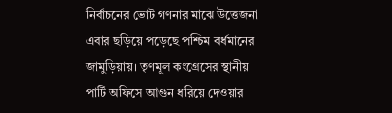নির্বাচনের ভোট গণনার মাঝে উত্তেজনা এবার ছড়িয়ে পড়েছে পশ্চিম বর্ধমানের জামুড়িয়ায়। তৃণমূল কংগ্রেসের স্থানীয় পার্টি অফিসে আগুন ধরিয়ে দেওয়ার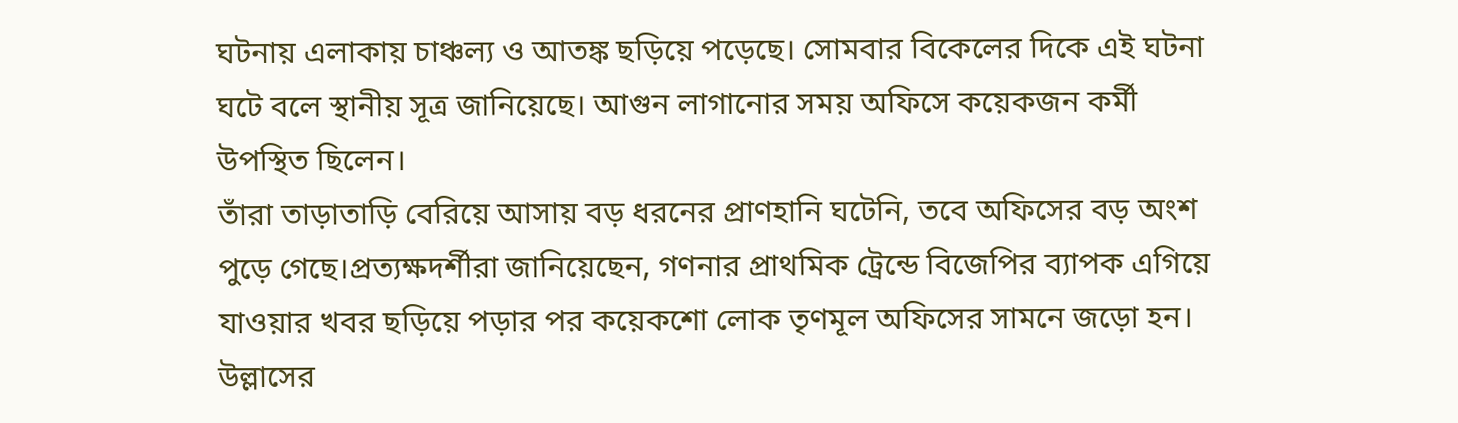ঘটনায় এলাকায় চাঞ্চল্য ও আতঙ্ক ছড়িয়ে পড়েছে। সোমবার বিকেলের দিকে এই ঘটনা ঘটে বলে স্থানীয় সূত্র জানিয়েছে। আগুন লাগানোর সময় অফিসে কয়েকজন কর্মী উপস্থিত ছিলেন।
তাঁরা তাড়াতাড়ি বেরিয়ে আসায় বড় ধরনের প্রাণহানি ঘটেনি, তবে অফিসের বড় অংশ পুড়ে গেছে।প্রত্যক্ষদর্শীরা জানিয়েছেন, গণনার প্রাথমিক ট্রেন্ডে বিজেপির ব্যাপক এগিয়ে যাওয়ার খবর ছড়িয়ে পড়ার পর কয়েকশো লোক তৃণমূল অফিসের সামনে জড়ো হন। উল্লাসের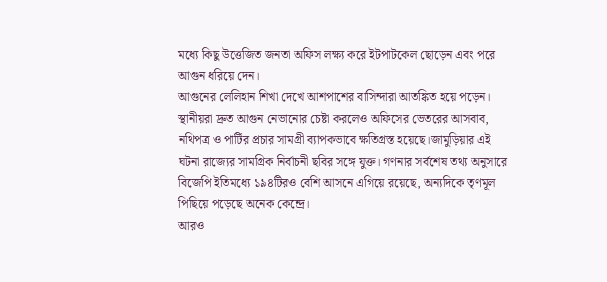মধ্যে কিছু উত্তেজিত জনতা অফিস লক্ষ্য করে ইটপাটকেল ছোড়েন এবং পরে আগুন ধরিয়ে দেন।
আগুনের লেলিহান শিখা দেখে আশপাশের বাসিন্দারা আতঙ্কিত হয়ে পড়েন। স্থানীয়রা দ্রুত আগুন নেভানোর চেষ্টা করলেও অফিসের ভেতরের আসবাব, নথিপত্র ও পার্টির প্রচার সামগ্রী ব্যাপকভাবে ক্ষতিগ্রস্ত হয়েছে।জামুড়িয়ার এই ঘটনা রাজ্যের সামগ্রিক নির্বাচনী ছবির সঙ্গে যুক্ত। গণনার সর্বশেষ তথ্য অনুসারে বিজেপি ইতিমধ্যে ১৯৪টিরও বেশি আসনে এগিয়ে রয়েছে, অন্যদিকে তৃণমূল পিছিয়ে পড়েছে অনেক কেন্দ্রে।
আরও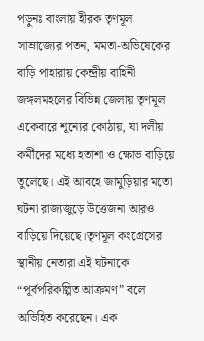পড়ুনঃ বাংলায় হীরক তৃণমূল সাম্রাজ্যের পতন, মমতা-অভিষেকের বাড়ি পাহারায় কেন্দ্রীয় বাহিনী
জঙ্গলমহলের বিভিন্ন জেলায় তৃণমূল একেবারে শূন্যের কোঠায়, যা দলীয় কর্মীদের মধ্যে হতাশা ও ক্ষোভ বাড়িয়ে তুলেছে। এই আবহে জামুড়িয়ার মতো ঘটনা রাজ্যজুড়ে উত্তেজনা আরও বাড়িয়ে দিয়েছে।তৃণমূল কংগ্রেসের স্থানীয় নেতারা এই ঘটনাকে “পূর্বপরিকল্পিত আক্রমণ” বলে অভিহিত করেছেন। এক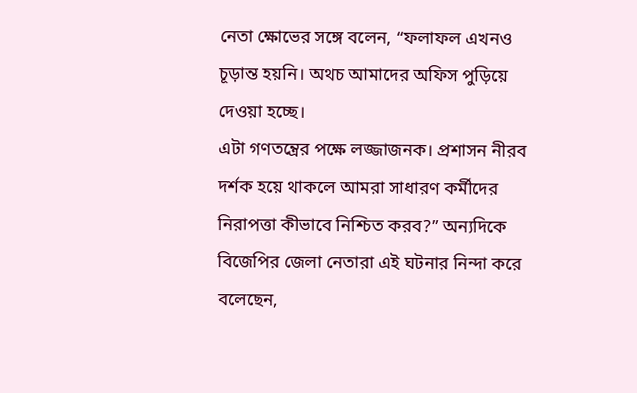নেতা ক্ষোভের সঙ্গে বলেন, “ফলাফল এখনও চূড়ান্ত হয়নি। অথচ আমাদের অফিস পুড়িয়ে দেওয়া হচ্ছে।
এটা গণতন্ত্রের পক্ষে লজ্জাজনক। প্রশাসন নীরব দর্শক হয়ে থাকলে আমরা সাধারণ কর্মীদের নিরাপত্তা কীভাবে নিশ্চিত করব?” অন্যদিকে বিজেপির জেলা নেতারা এই ঘটনার নিন্দা করে বলেছেন,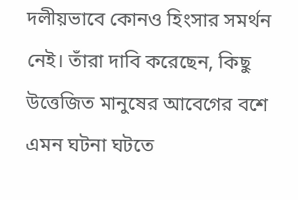দলীয়ভাবে কোনও হিংসার সমর্থন নেই। তাঁরা দাবি করেছেন, কিছু উত্তেজিত মানুষের আবেগের বশে এমন ঘটনা ঘটতে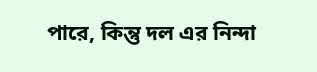পারে, কিন্তু দল এর নিন্দা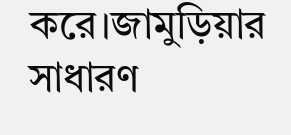করে।জামুড়িয়ার সাধারণ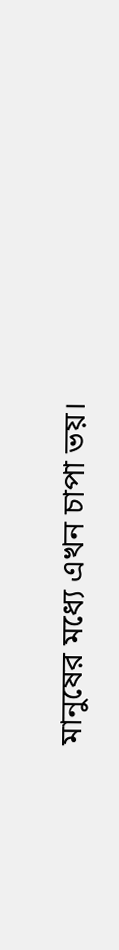মানুষের মধ্যে এখন চাপা ভয়।